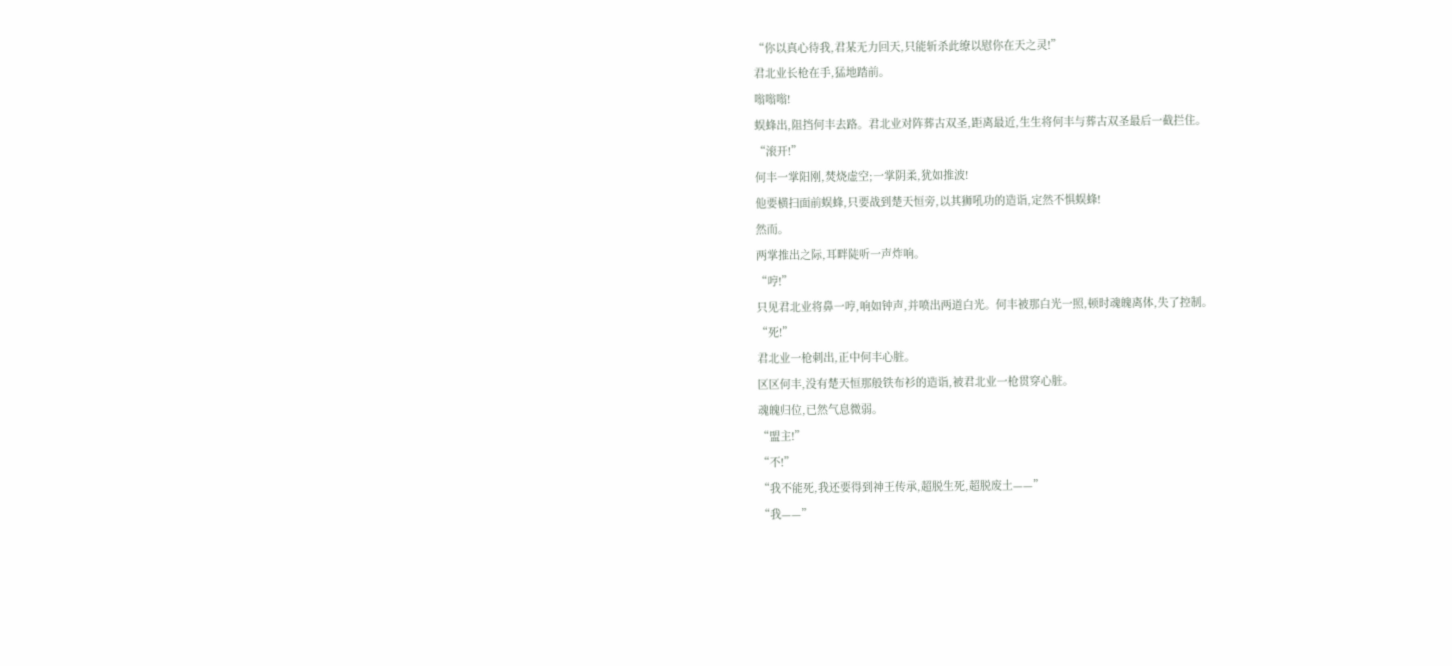“你以真心待我,君某无力回天,只能斩杀此缭以慰你在天之灵!”
君北业长枪在手,猛地踏前。
嗡嗡嗡!
蜈蜂出,阻挡何丰去路。君北业对阵葬古双圣,距离最近,生生将何丰与葬古双圣最后一截拦住。
“滚开!”
何丰一掌阳刚,焚烧虚空;一掌阴柔,犹如推波!
他要横扫面前蜈蜂,只要战到楚天恒旁,以其狮吼功的造诣,定然不惧蜈蜂!
然而。
两掌推出之际,耳畔陡听一声炸响。
“哼!”
只见君北业将鼻一哼,响如钟声,并喷出两道白光。何丰被那白光一照,顿时魂魄离体,失了控制。
“死!”
君北业一枪刺出,正中何丰心脏。
区区何丰,没有楚天恒那般铁布衫的造诣,被君北业一枪贯穿心脏。
魂魄归位,已然气息微弱。
“盟主!”
“不!”
“我不能死,我还要得到神王传承,超脱生死,超脱废土——”
“我——”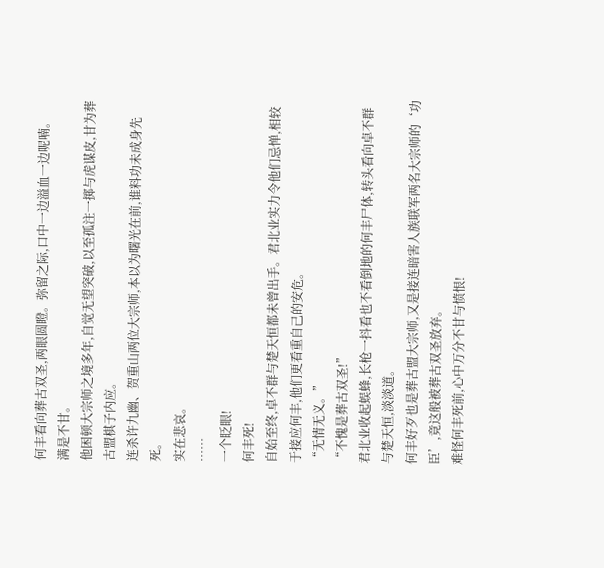何丰看向葬古双圣,两眼圆瞪。弥留之际,口中一边溢血一边呢喃。
满是不甘。
他困顿大宗师之境多年,自觉无望突破,以至孤注一掷与虎谋皮,甘为葬古盟棋子内应。
连杀许九幽、贺重山两位大宗师,本以为曙光在前,谁料功未成身先死。
实在悲哀。
……
一个眨眼!
何丰死!
自始至终,卓不群与楚天恒都未曾出手。君北业实力令他们忌惮,相较于接应何丰,他们更看重自己的安危。
“无情无义。”
“不愧是葬古双圣!”
君北业收起蜈蜂,长枪一抖看也不看倒地的何丰尸体,转头看向卓不群与楚天恒,淡淡道。
何丰好歹也是葬古盟大宗师,又是接连暗害人族联军两名大宗师的‘功臣’,竟这般被葬古双圣放弃。
难怪何丰死前,心中万分不甘与愤恨!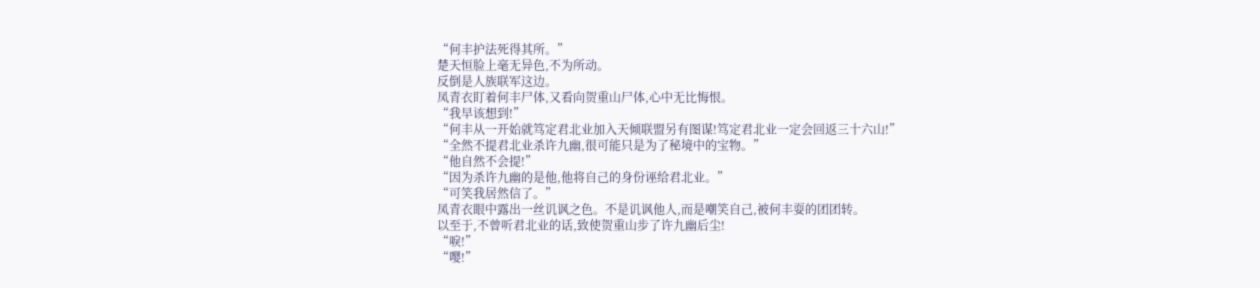“何丰护法死得其所。”
楚天恒脸上毫无异色,不为所动。
反倒是人族联军这边。
凤青衣盯着何丰尸体,又看向贺重山尸体,心中无比悔恨。
“我早该想到!”
“何丰从一开始就笃定君北业加入天倾联盟另有图谋!笃定君北业一定会回返三十六山!”
“全然不提君北业杀许九幽,很可能只是为了秘境中的宝物。”
“他自然不会提!”
“因为杀许九幽的是他,他将自己的身份诬给君北业。”
“可笑我居然信了。”
凤青衣眼中露出一丝讥讽之色。不是讥讽他人,而是嘲笑自己,被何丰耍的团团转。
以至于,不曾听君北业的话,致使贺重山步了许九幽后尘!
“唳!”
“嘤!”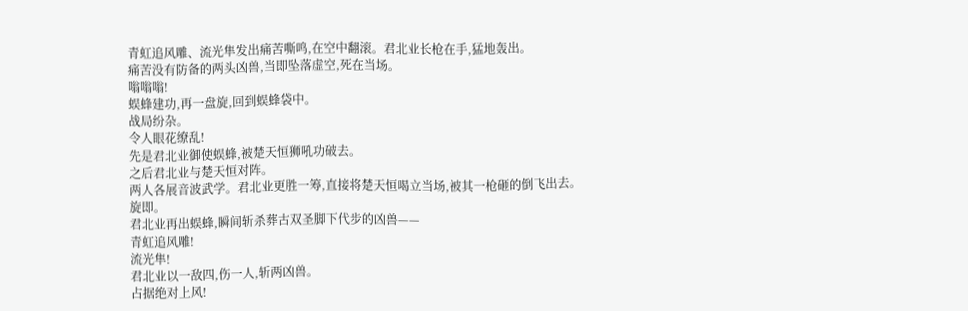青虹追风雕、流光隼发出痛苦嘶鸣,在空中翻滚。君北业长枪在手,猛地轰出。
痛苦没有防备的两头凶兽,当即坠落虚空,死在当场。
嗡嗡嗡!
蜈蜂建功,再一盘旋,回到蜈蜂袋中。
战局纷杂。
令人眼花缭乱!
先是君北业御使蜈蜂,被楚天恒狮吼功破去。
之后君北业与楚天恒对阵。
两人各展音波武学。君北业更胜一筹,直接将楚天恒喝立当场,被其一枪砸的倒飞出去。
旋即。
君北业再出蜈蜂,瞬间斩杀葬古双圣脚下代步的凶兽——
青虹追风雕!
流光隼!
君北业以一敌四,伤一人,斩两凶兽。
占据绝对上风!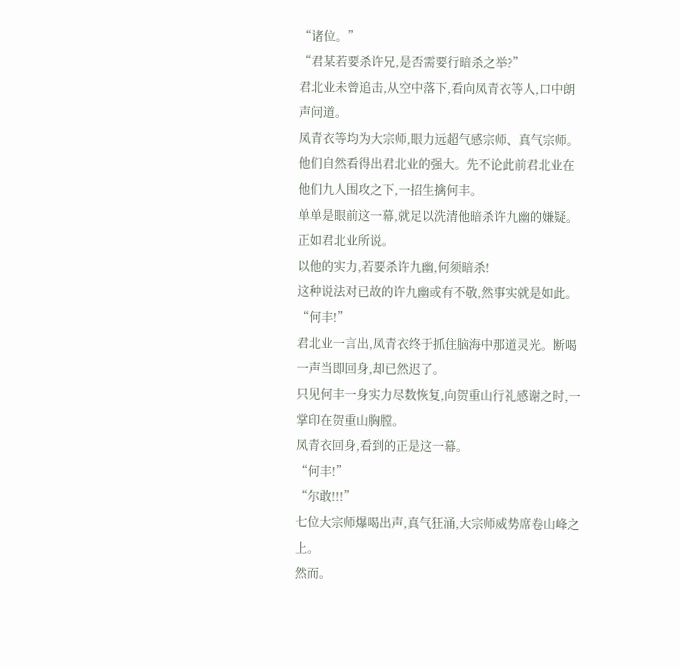“诸位。”
“君某若要杀许兄,是否需要行暗杀之举?”
君北业未曾追击,从空中落下,看向凤青衣等人,口中朗声问道。
凤青衣等均为大宗师,眼力远超气感宗师、真气宗师。他们自然看得出君北业的强大。先不论此前君北业在他们九人围攻之下,一招生擒何丰。
单单是眼前这一幕,就足以洗清他暗杀许九幽的嫌疑。
正如君北业所说。
以他的实力,若要杀许九幽,何须暗杀!
这种说法对已故的许九幽或有不敬,然事实就是如此。
“何丰!”
君北业一言出,凤青衣终于抓住脑海中那道灵光。断喝一声当即回身,却已然迟了。
只见何丰一身实力尽数恢复,向贺重山行礼感谢之时,一掌印在贺重山胸膛。
凤青衣回身,看到的正是这一幕。
“何丰!”
“尔敢!!!”
七位大宗师爆喝出声,真气狂涌,大宗师威势席卷山峰之上。
然而。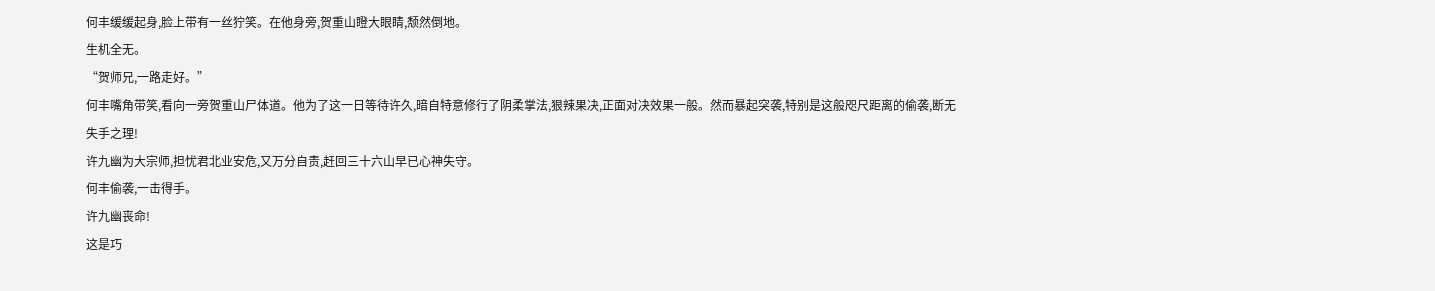何丰缓缓起身,脸上带有一丝狞笑。在他身旁,贺重山瞪大眼睛,颓然倒地。
生机全无。
“贺师兄,一路走好。”
何丰嘴角带笑,看向一旁贺重山尸体道。他为了这一日等待许久,暗自特意修行了阴柔掌法,狠辣果决,正面对决效果一般。然而暴起突袭,特别是这般咫尺距离的偷袭,断无失手之理!
许九幽为大宗师,担忧君北业安危,又万分自责,赶回三十六山早已心神失守。
何丰偷袭,一击得手。
许九幽丧命!
这是巧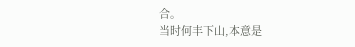合。
当时何丰下山,本意是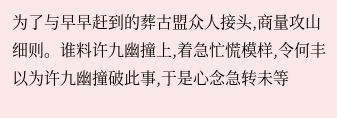为了与早早赶到的葬古盟众人接头,商量攻山细则。谁料许九幽撞上,着急忙慌模样,令何丰以为许九幽撞破此事,于是心念急转未等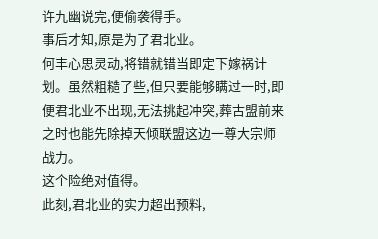许九幽说完,便偷袭得手。
事后才知,原是为了君北业。
何丰心思灵动,将错就错当即定下嫁祸计划。虽然粗糙了些,但只要能够瞒过一时,即便君北业不出现,无法挑起冲突,葬古盟前来之时也能先除掉天倾联盟这边一尊大宗师战力。
这个险绝对值得。
此刻,君北业的实力超出预料,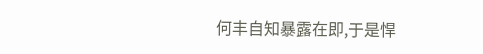何丰自知暴露在即,于是悍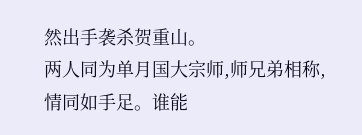然出手袭杀贺重山。
两人同为单月国大宗师,师兄弟相称,情同如手足。谁能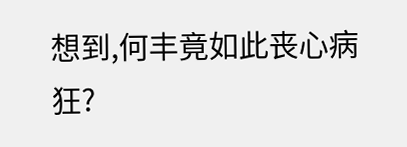想到,何丰竟如此丧心病狂?